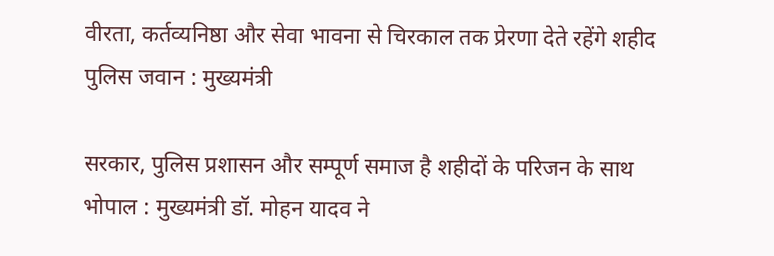वीरता, कर्तव्यनिष्ठा और सेवा भावना से चिरकाल तक प्रेरणा देते रहेंगे शहीद पुलिस जवान : मुख्यमंत्री

सरकार, पुलिस प्रशासन और सम्पूर्ण समाज है शहीदों के परिजन के साथ
भोपाल : मुख्यमंत्री डॉ. मोहन यादव ने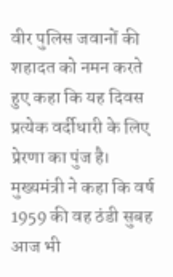वीर पुलिस जवानों की शहादत को नमन करते हुए कहा कि यह दिवस प्रत्येक वर्दीधारी के लिए प्रेरणा का पुंज है। मुख्यमंत्री ने कहा कि वर्ष 1959 की वह ठंडी सुबह आज भी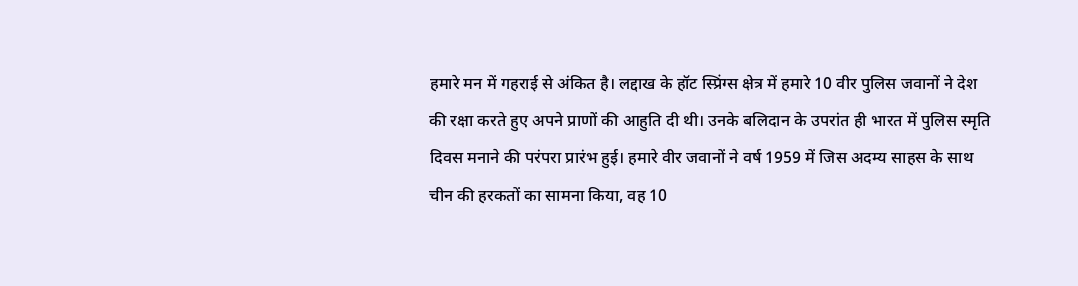हमारे मन में गहराई से अंकित है। लद्दाख के हॉट स्प्रिंग्स क्षेत्र में हमारे 10 वीर पुलिस जवानों ने देश की रक्षा करते हुए अपने प्राणों की आहुति दी थी। उनके बलिदान के उपरांत ही भारत में पुलिस स्मृति दिवस मनाने की परंपरा प्रारंभ हुई। हमारे वीर जवानों ने वर्ष 1959 में जिस अदम्य साहस के साथ चीन की हरकतों का सामना किया, वह 10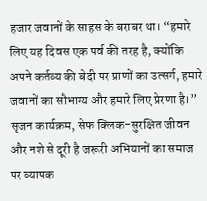हजार जवानों के साहस के बराबर था। “हमारे लिए यह दिवस एक पर्व की तरह है, क्योंकि अपने कर्तव्य की बेदी पर प्राणों का उत्सर्ग, हमारे जवानों का सौभाग्य और हमारे लिए प्रेरणा है।”
सृजन कार्यक्रम, सेफ क्लिक-सुरक्षित जीवन और नशे से दूरी है जरूरी अभियानों का समाज पर व्यापक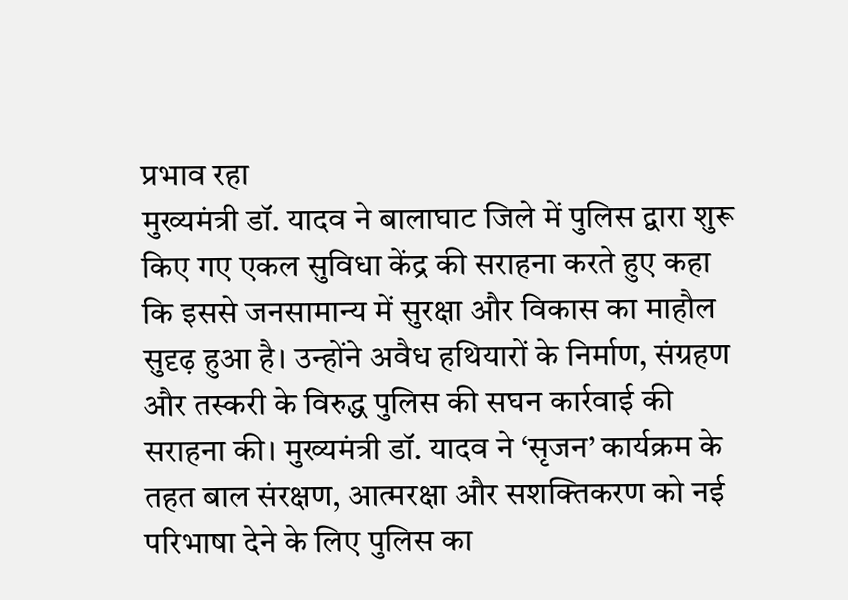प्रभाव रहा
मुख्यमंत्री डॉ. यादव ने बालाघाट जिले में पुलिस द्वारा शुरू किए गए एकल सुविधा केंद्र की सराहना करते हुए कहा कि इससे जनसामान्य में सुरक्षा और विकास का माहौल सुदृढ़ हुआ है। उन्होंने अवैध हथियारों के निर्माण, संग्रहण और तस्करी के विरुद्ध पुलिस की सघन कार्रवाई की सराहना की। मुख्यमंत्री डॉ. यादव ने ‘सृजन’ कार्यक्रम के तहत बाल संरक्षण, आत्मरक्षा और सशक्तिकरण को नई परिभाषा देने के लिए पुलिस का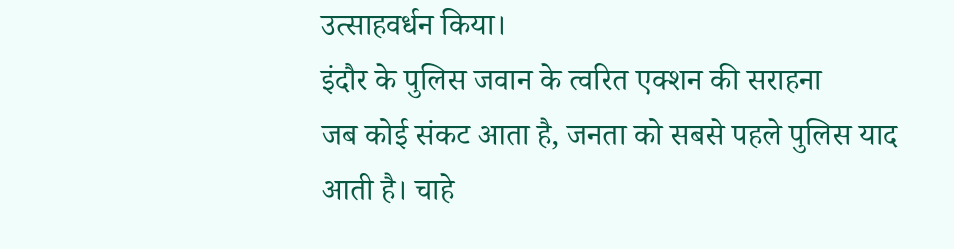उत्साहवर्धन किया।
इंदौर के पुलिस जवान के त्वरित एक्शन की सराहना
जब कोई संकट आता है, जनता को सबसे पहले पुलिस याद आती है। चाहे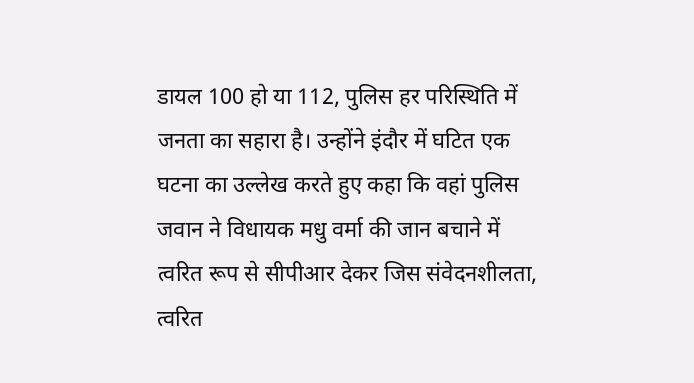डायल 100 हो या 112, पुलिस हर परिस्थिति में जनता का सहारा है। उन्होंने इंदौर में घटित एक घटना का उल्लेख करते हुए कहा कि वहां पुलिस जवान ने विधायक मधु वर्मा की जान बचाने में त्वरित रूप से सीपीआर देकर जिस संवेदनशीलता, त्वरित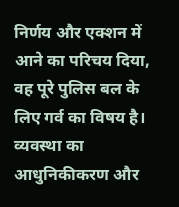निर्णय और एक्शन में आने का परिचय दिया, वह पूरे पुलिस बल के लिए गर्व का विषय है।
व्यवस्था का आधुनिकीकरण और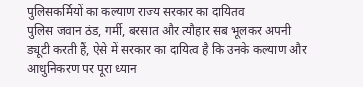पुलिसकर्मियों का कल्याण राज्य सरकार का दायितव
पुलिस जवान ठंड, गर्मी, बरसात और त्यौहार सब भूलकर अपनी ड्यूटी करती हैं, ऐसे में सरकार का दायित्व है कि उनके कल्याण और आधुनिकरण पर पूरा ध्यान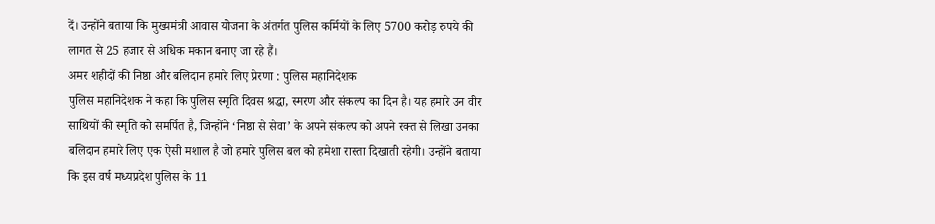दें। उन्होंने बताया कि मुख्यमंत्री आवास योजना के अंतर्गत पुलिस कर्मियों के लिए 5700 करोड़ रुपये की लागत से 25 हजार से अधिक मकान बनाए जा रहे हैं।
अमर शहीदों की निष्ठा और बलिदान हमारे लिए प्रेरणा : पुलिस महानिदेशक
पुलिस महानिदेशक ने कहा कि पुलिस स्मृति दिवस श्रद्धा, स्मरण और संकल्प का दिन है। यह हमारे उन वीर साथियों की स्मृति को समर्पित है, जिन्होंने ‘निष्ठा से सेवा’ के अपने संकल्प को अपने रक्त से लिखा उनका बलिदान हमारे लिए एक ऐसी मशाल है जो हमारे पुलिस बल को हमेशा रास्ता दिखाती रहेगी। उन्होंने बताया कि इस वर्ष मध्यप्रदेश पुलिस के 11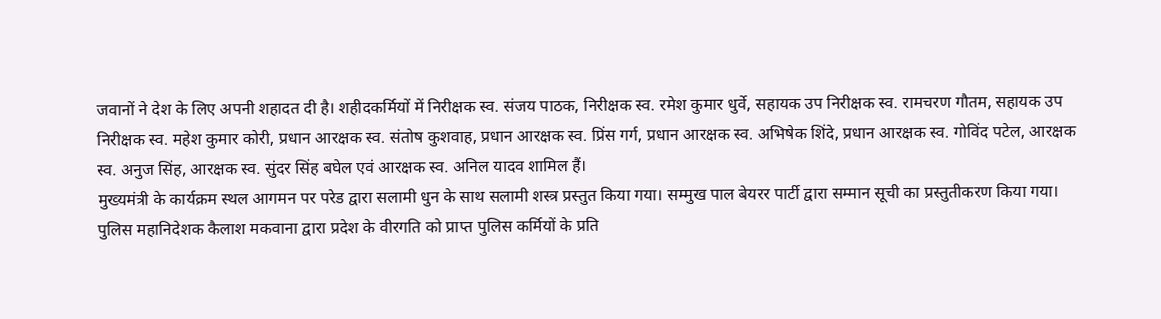जवानों ने देश के लिए अपनी शहादत दी है। शहीदकर्मियों में निरीक्षक स्व. संजय पाठक, निरीक्षक स्व. रमेश कुमार धुर्वे, सहायक उप निरीक्षक स्व. रामचरण गौतम, सहायक उप निरीक्षक स्व. महेश कुमार कोरी, प्रधान आरक्षक स्व. संतोष कुशवाह, प्रधान आरक्षक स्व. प्रिंस गर्ग, प्रधान आरक्षक स्व. अभिषेक शिंदे, प्रधान आरक्षक स्व. गोविंद पटेल, आरक्षक स्व. अनुज सिंह, आरक्षक स्व. सुंदर सिंह बघेल एवं आरक्षक स्व. अनिल यादव शामिल हैं।
मुख्यमंत्री के कार्यक्रम स्थल आगमन पर परेड द्वारा सलामी धुन के साथ सलामी शस्त्र प्रस्तुत किया गया। सम्मुख पाल बेयरर पार्टी द्वारा सम्मान सूची का प्रस्तुतीकरण किया गया। पुलिस महानिदेशक कैलाश मकवाना द्वारा प्रदेश के वीरगति को प्राप्त पुलिस कर्मियों के प्रति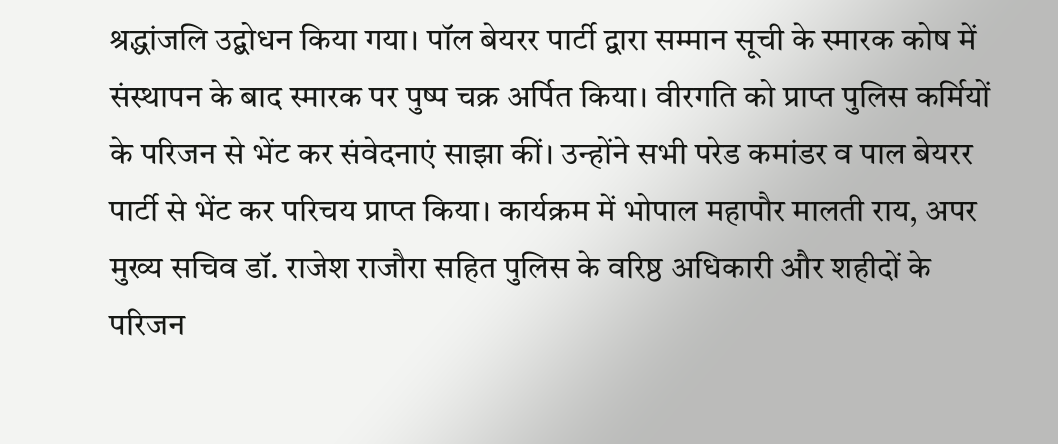श्रद्धांजलि उद्बोधन किया गया। पॉल बेयरर पार्टी द्वारा सम्मान सूची के स्मारक कोष में संस्थापन के बाद स्मारक पर पुष्प चक्र अर्पित किया। वीरगति को प्राप्त पुलिस कर्मियों के परिजन से भेंट कर संवेदनाएं साझा कीं। उन्होंने सभी परेड कमांडर व पाल बेयरर पार्टी से भेंट कर परिचय प्राप्त किया। कार्यक्रम में भोपाल महापौर मालती राय, अपर मुख्य सचिव डॉ. राजेश राजौरा सहित पुलिस के वरिष्ठ अधिकारी और शहीदों के परिजन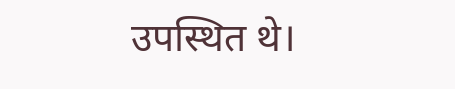उपस्थित थे।